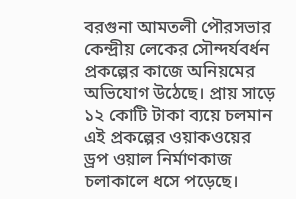বরগুনা আমতলী পৌরসভার কেন্দ্রীয় লেকের সৌন্দর্যবর্ধন প্রকল্পের কাজে অনিয়মের অভিযোগ উঠেছে। প্রায় সাড়ে ১২ কোটি টাকা ব্যয়ে চলমান এই প্রকল্পের ওয়াকওয়ের ড্রপ ওয়াল নির্মাণকাজ চলাকালে ধসে পড়েছে।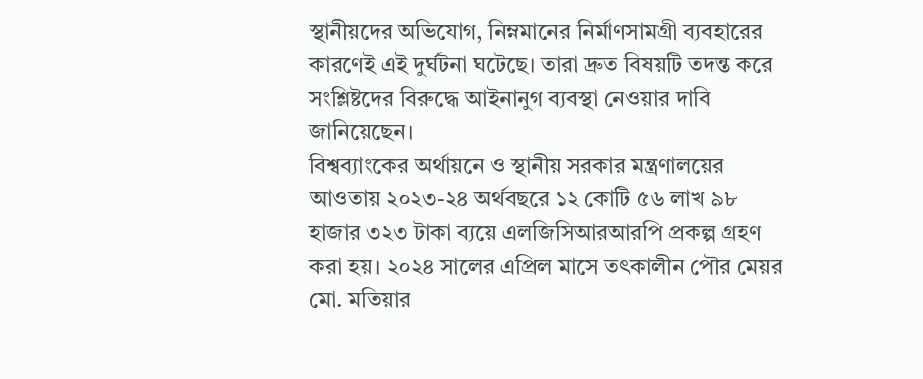স্থানীয়দের অভিযোগ, নিম্নমানের নির্মাণসামগ্রী ব্যবহারের কারণেই এই দুর্ঘটনা ঘটেছে। তারা দ্রুত বিষয়টি তদন্ত করে সংশ্লিষ্টদের বিরুদ্ধে আইনানুগ ব্যবস্থা নেওয়ার দাবি জানিয়েছেন।
বিশ্বব্যাংকের অর্থায়নে ও স্থানীয় সরকার মন্ত্রণালয়ের আওতায় ২০২৩-২৪ অর্থবছরে ১২ কোটি ৫৬ লাখ ৯৮ হাজার ৩২৩ টাকা ব্যয়ে এলজিসিআরআরপি প্রকল্প গ্রহণ করা হয়। ২০২৪ সালের এপ্রিল মাসে তৎকালীন পৌর মেয়র মো. মতিয়ার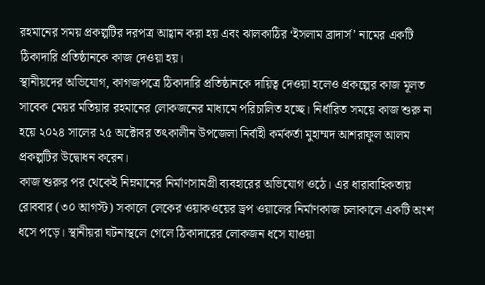রহমানের সময় প্রকল্পটির দরপত্র আহ্বান করা হয় এবং ঝালকাঠির ‘ইসলাম ব্রাদার্স’ নামের একটি ঠিকাদারি প্রতিষ্ঠানকে কাজ দেওয়া হয়।
স্থানীয়দের অভিযোগ, কাগজপত্রে ঠিকাদারি প্রতিষ্ঠানকে দায়িত্ব দেওয়া হলেও প্রকল্পের কাজ মূলত সাবেক মেয়র মতিয়ার রহমানের লোকজনের মাধ্যমে পরিচালিত হচ্ছে। নির্ধারিত সময়ে কাজ শুরু না হয়ে ২০২৪ সালের ২৫ অক্টোবর তৎকালীন উপজেলা নির্বাহী কর্মকর্তা মুহাম্মদ আশরাফুল আলম প্রকল্পটির উদ্বোধন করেন।
কাজ শুরুর পর থেকেই নিম্নমানের নির্মাণসামগ্রী ব্যবহারের অভিযোগ ওঠে। এর ধারাবাহিকতায় রোববার (৩০ আগস্ট) সকালে লেকের ওয়াকওয়ের ড্রপ ওয়ালের নির্মাণকাজ চলাকালে একটি অংশ ধসে পড়ে। স্থানীয়রা ঘটনাস্থলে গেলে ঠিকাদারের লোকজন ধসে যাওয়া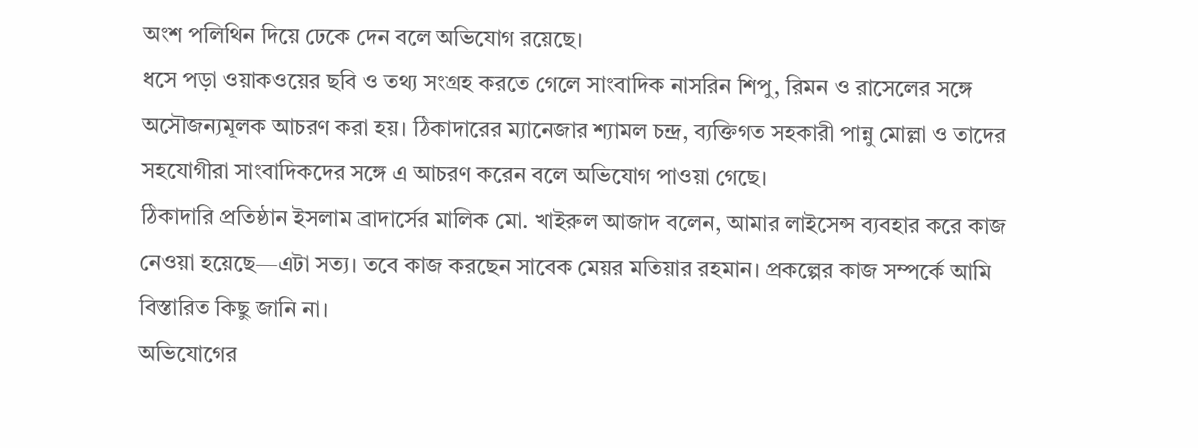অংশ পলিথিন দিয়ে ঢেকে দেন বলে অভিযোগ রয়েছে।
ধসে পড়া ওয়াকওয়ের ছবি ও তথ্য সংগ্রহ করতে গেলে সাংবাদিক নাসরিন শিপু, রিমন ও রাসেলের সঙ্গে অসৌজন্যমূলক আচরণ করা হয়। ঠিকাদারের ম্যানেজার শ্যামল চন্দ্র, ব্যক্তিগত সহকারী পান্নু মোল্লা ও তাদের সহযোগীরা সাংবাদিকদের সঙ্গে এ আচরণ করেন বলে অভিযোগ পাওয়া গেছে।
ঠিকাদারি প্রতিষ্ঠান ইসলাম ব্রাদার্সের মালিক মো. খাইরুল আজাদ বলেন, আমার লাইসেন্স ব্যবহার করে কাজ নেওয়া হয়েছে—এটা সত্য। তবে কাজ করছেন সাবেক মেয়র মতিয়ার রহমান। প্রকল্পের কাজ সম্পর্কে আমি বিস্তারিত কিছু জানি না।
অভিযোগের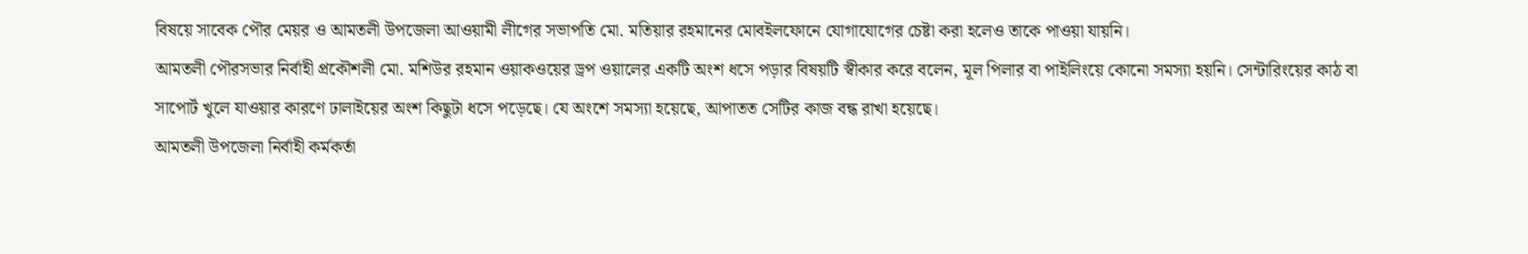বিষয়ে সাবেক পৌর মেয়র ও আমতলী উপজেলা আওয়ামী লীগের সভাপতি মো. মতিয়ার রহমানের মোবইলফোনে যোগাযোগের চেষ্টা করা হলেও তাকে পাওয়া যায়নি।
আমতলী পৌরসভার নির্বাহী প্রকৌশলী মো. মশিউর রহমান ওয়াকওয়ের ড্রপ ওয়ালের একটি অংশ ধসে পড়ার বিষয়টি স্বীকার করে বলেন, মূল পিলার বা পাইলিংয়ে কোনো সমস্যা হয়নি। সেন্টারিংয়ের কাঠ বা সাপোর্ট খুলে যাওয়ার কারণে ঢালাইয়ের অংশ কিছুটা ধসে পড়েছে। যে অংশে সমস্যা হয়েছে, আপাতত সেটির কাজ বন্ধ রাখা হয়েছে।
আমতলী উপজেলা নির্বাহী কর্মকর্তা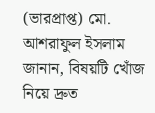(ভারপ্রাপ্ত) মো. আশরাফুল ইসলাম জানান, বিষয়টি খোঁজ নিয়ে দ্রুত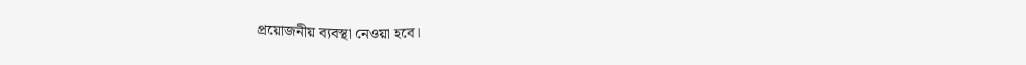প্রয়োজনীয় ব্যবস্থা নেওয়া হবে।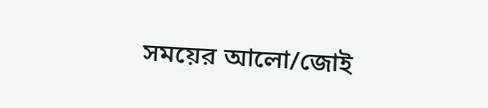সময়ের আলো/জোই